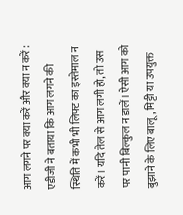आग लगने पर क्या करें और क्या न करें : एडीजी ने बताया कि आग लगने की स्थिति में कभी भी लिफ्ट का इस्तेमाल न करें। यदि तेल से आग लगी हो, तो उस पर पानी बिल्कुल न डालें। ऐसी आग को बुझाने के लिए बालू, मिट्टी या उपयुक्त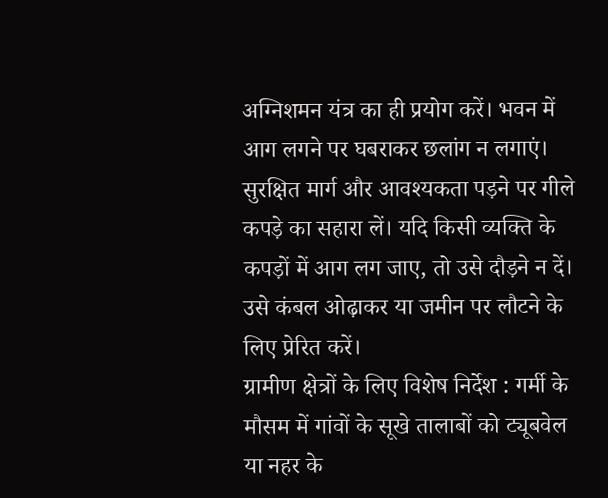अग्निशमन यंत्र का ही प्रयोग करें। भवन में आग लगने पर घबराकर छलांग न लगाएं। सुरक्षित मार्ग और आवश्यकता पड़ने पर गीले कपड़े का सहारा लें। यदि किसी व्यक्ति के कपड़ों में आग लग जाए, तो उसे दौड़ने न दें। उसे कंबल ओढ़ाकर या जमीन पर लौटने के लिए प्रेरित करें।
ग्रामीण क्षेत्रों के लिए विशेष निर्देश : गर्मी के मौसम में गांवों के सूखे तालाबों को ट्यूबवेल या नहर के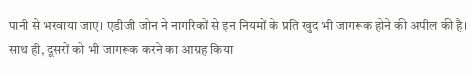पानी से भरवाया जाए। एडीजी जोन ने नागरिकों से इन नियमों के प्रति खुद भी जागरूक होने की अपील की है। साथ ही, दूसरों को भी जागरूक करने का आग्रह किया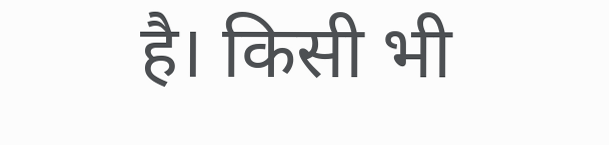है। किसी भी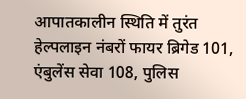आपातकालीन स्थिति में तुरंत हेल्पलाइन नंबरों फायर ब्रिगेड 101, एंबुलेंस सेवा 108, पुलिस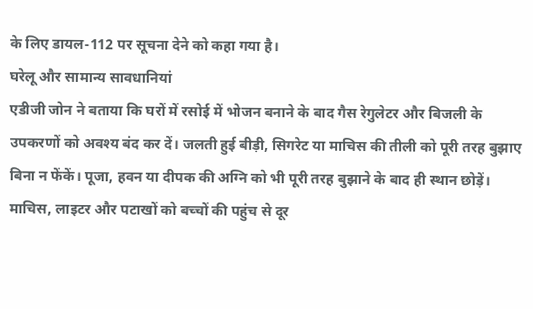के लिए डायल-112 पर सूचना देने को कहा गया है।
घरेलू और सामान्य सावधानियां
एडीजी जोन ने बताया कि घरों में रसोई में भोजन बनाने के बाद गैस रेगुलेटर और बिजली के उपकरणों को अवश्य बंद कर दें। जलती हुई बीड़ी, सिगरेट या माचिस की तीली को पूरी तरह बुझाए बिना न फेंकें। पूजा, हवन या दीपक की अग्नि को भी पूरी तरह बुझाने के बाद ही स्थान छोड़ें। माचिस, लाइटर और पटाखों को बच्चों की पहुंच से दूर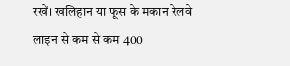रखें। खलिहान या फूस के मकान रेलवे लाइन से कम से कम 400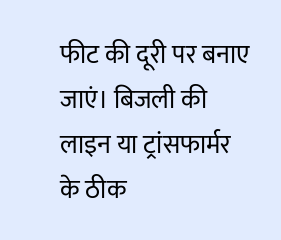फीट की दूरी पर बनाए जाएं। बिजली की लाइन या ट्रांसफार्मर के ठीक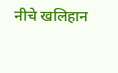नीचे खलिहान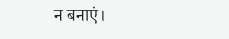न बनाएं।